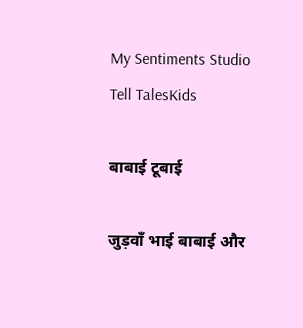My Sentiments Studio
Tell TalesKids

बाबाई टूबाई

जुड़वाँ भाई बाबाई और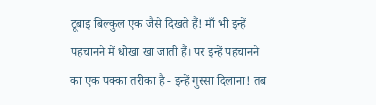टूबाइ बिल्कुल एक जैसे दिखते हैं! माँ भी इन्हें पहचानने में धोखा खा जाती हैं। पर इन्हें पहचानने का एक पक्का तरीका है - इन्हें गुस्सा दिलाना! तब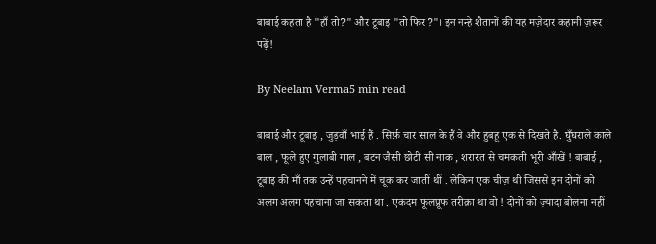बाबाई कहता है "हाँ तो?" और टूबाइ "तो फिर?"। इन नन्हे शैतानों की यह मज़ेदार कहानी ज़रूर पढ़ें!

By Neelam Verma5 min read

बाबाई और टूबाइ , जुड़वाँ भाई हैं . सिर्फ़ चार साल के हैं वे और हुबहू एक से दिखते है. घुँघराले काले बाल , फूले हुए गुलाबी गाल , बटन जैसी छोटी सी नाक , शरारत से चमकती भूरी आँखें ! बाबाई , टूबाइ की माँ तक उन्हें पहचानने में चूक कर जातीं थीं . लेकिन एक चीज़ थी जिससे इन दोनों को अलग अलग पहचाना जा सकता था . एकदम फूलप्रूफ तरीक़ा था वो ! दोनों को ज़्यादा बोलना नहीं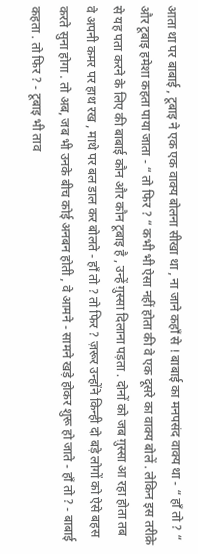आता था पर बाबाई , टूबाइ ने एक एक वाक्य बोलना सीखा था , ना जाने कहाँ से ! बाबाई का मनपसंद वाक्य था - “ हाँ तो ? “ और टूबाइ हमेशा कहता पाया जाता - “ तो फिर ? “ कभी भी ऐसा नहीं होता की वे एक दूसरे का वाक्य बोलें . लेकिन इस तरीक़े से यह पता करने के लिए की बाबाई कौन और कौन टूबाइ है , उन्हें ग़ुस्सा दिलाना पड़ता . दोनों को जब ग़ुस्सा आ रहा होता तब वे अपनी कमर पर हाथ रख , माथे पर बल डाल कर बोलते - हाँ तो ? तो फिर ? ज़रूर उन्होंने किन्ही दो बड़े लोगों को ऐसे बहस करते सुना होगा . तो अब, जब भी उनके बीच कोई अनबन होती , वे आमने - सामने खड़े होकर शुरू हो जाते - हाँ तो ? - बाबाई कहता . तो फिर ? - टूबाइ भी ताव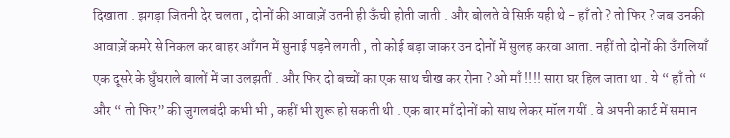दिखाता . झगड़ा जितनी देर चलता , दोनों की आवाज़ें उतनी ही ऊँची होती जाती . और बोलते वे सिर्फ़ यही थे - हाँ तो ? तो फिर ? जब उनकी आवाज़ें कमरे से निकल कर बाहर आँगन में सुनाई पड़ने लगती , तो कोई बड़ा जाकर उन दोनों में सुलह करवा आता. नहीं तो दोनों की उँगलियाँ एक दूसरे के घुँघराले बालों में जा उलझतीं . और फिर दो बच्चों का एक साथ चीख कर रोना ? ओ माँ !!!! सारा घर हिल जाता था . ये “ हाँ तो “ और “ तो फिर” की जुगलबंदी कभी भी , कहीं भी शुरू हो सकती थी . एक बार माँ दोनों को साथ लेकर मॉल गयीं . वे अपनी कार्ट में समान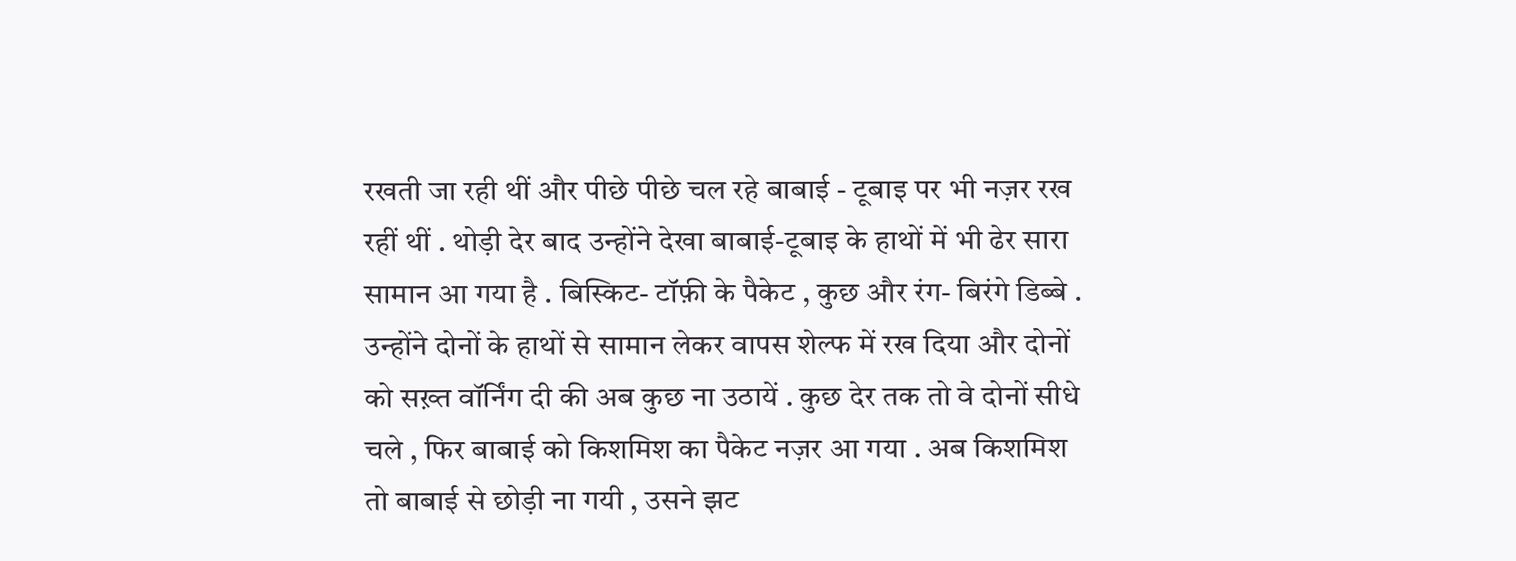रखती जा रही थीं और पीछे पीछे चल रहे बाबाई - टूबाइ पर भी नज़र रख रहीं थीं . थोड़ी देर बाद उन्होंने देखा बाबाई-टूबाइ के हाथों में भी ढेर सारा सामान आ गया है . बिस्किट- टॉफ़ी के पैकेट , कुछ और रंग- बिरंगे डिब्बे . उन्होंने दोनों के हाथों से सामान लेकर वापस शेल्फ में रख दिया और दोनों को सख़्त वॉर्निंग दी की अब कुछ ना उठायें . कुछ देर तक तो वे दोनों सीधे चले , फिर बाबाई को किशमिश का पैकेट नज़र आ गया . अब किशमिश तो बाबाई से छोड़ी ना गयी , उसने झट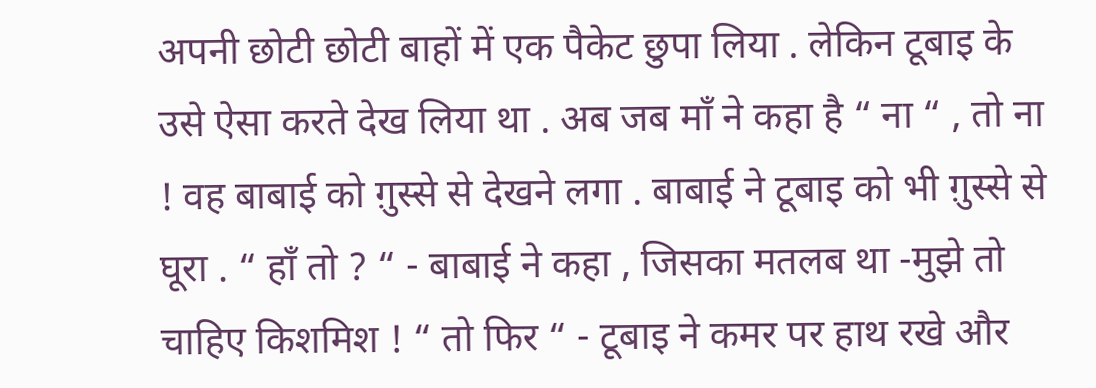अपनी छोटी छोटी बाहों में एक पैकेट छुपा लिया . लेकिन टूबाइ के उसे ऐसा करते देख लिया था . अब जब माँ ने कहा है “ ना “ , तो ना ! वह बाबाई को ग़ुस्से से देखने लगा . बाबाई ने टूबाइ को भी ग़ुस्से से घूरा . “ हाँ तो ? “ - बाबाई ने कहा , जिसका मतलब था -मुझे तो चाहिए किशमिश ! “ तो फिर “ - टूबाइ ने कमर पर हाथ रखे और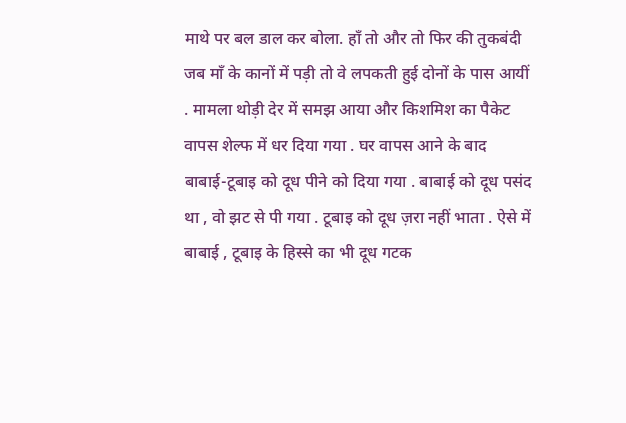माथे पर बल डाल कर बोला. हाँ तो और तो फिर की तुकबंदी जब माँ के कानों में पड़ी तो वे लपकती हुई दोनों के पास आयीं . मामला थोड़ी देर में समझ आया और किशमिश का पैकेट वापस शेल्फ में धर दिया गया . घर वापस आने के बाद बाबाई-टूबाइ को दूध पीने को दिया गया . बाबाई को दूध पसंद था , वो झट से पी गया . टूबाइ को दूध ज़रा नहीं भाता . ऐसे में बाबाई , टूबाइ के हिस्से का भी दूध गटक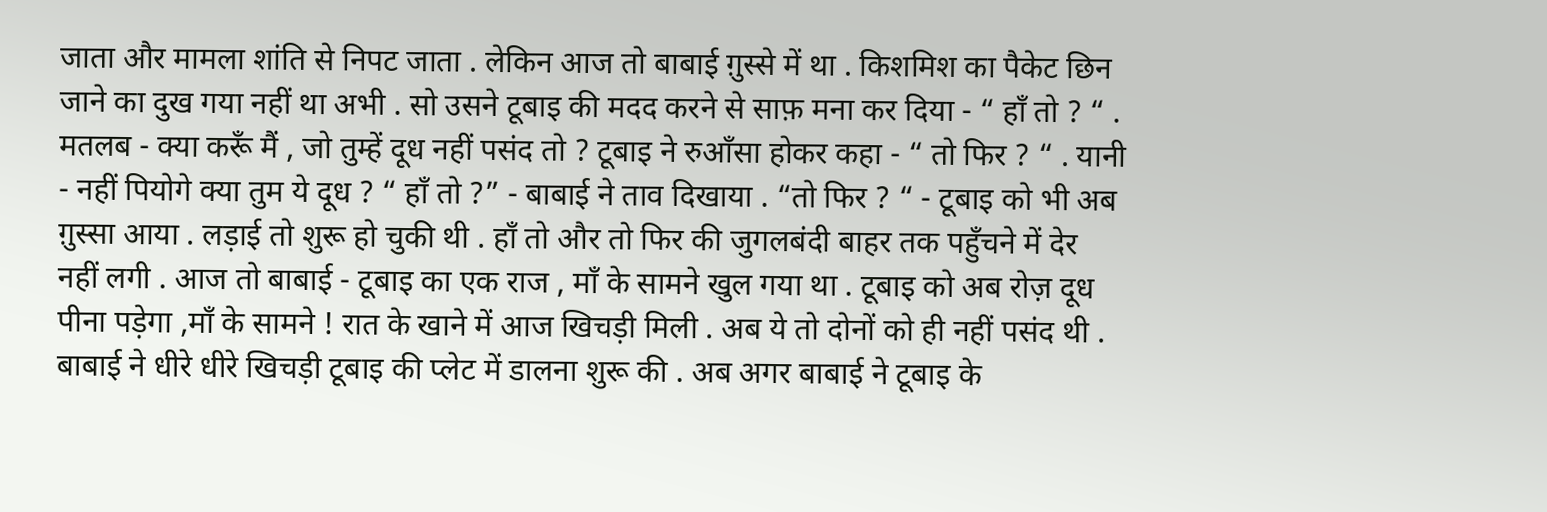जाता और मामला शांति से निपट जाता . लेकिन आज तो बाबाई ग़ुस्से में था . किशमिश का पैकेट छिन जाने का दुख गया नहीं था अभी . सो उसने टूबाइ की मदद करने से साफ़ मना कर दिया - “ हाँ तो ? “ . मतलब - क्या करूँ मैं , जो तुम्हें दूध नहीं पसंद तो ? टूबाइ ने रुआँसा होकर कहा - “ तो फिर ? “ . यानी - नहीं पियोगे क्या तुम ये दूध ? “ हाँ तो ?” - बाबाई ने ताव दिखाया . “तो फिर ? “ - टूबाइ को भी अब ग़ुस्सा आया . लड़ाई तो शुरू हो चुकी थी . हाँ तो और तो फिर की जुगलबंदी बाहर तक पहुँचने में देर नहीं लगी . आज तो बाबाई - टूबाइ का एक राज , माँ के सामने खुल गया था . टूबाइ को अब रोज़ दूध पीना पड़ेगा ,माँ के सामने ! रात के खाने में आज खिचड़ी मिली . अब ये तो दोनों को ही नहीं पसंद थी . बाबाई ने धीरे धीरे खिचड़ी टूबाइ की प्लेट में डालना शुरू की . अब अगर बाबाई ने टूबाइ के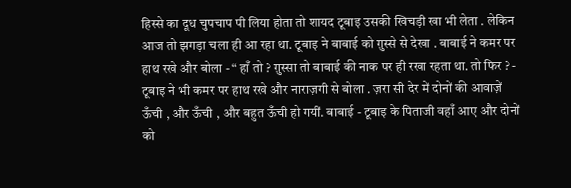हिस्से का दूध चुपचाप पी लिया होता तो शायद टूबाइ उसकी खिचड़ी खा भी लेता . लेकिन आज तो झगड़ा चला ही आ रहा था. टूबाइ ने बाबाई को ग़ुस्से से देखा . बाबाई ने कमर पर हाथ रखे और बोला - “ हाँ तो ? ग़ुस्सा तो बाबाई की नाक पर ही रखा रहता था. तो फिर ? - टूबाइ ने भी कमर पर हाथ रखे और नाराज़गी से बोला . ज़रा सी देर में दोनों की आवाज़ें ऊँची , और ऊँची , और बहुत ऊँची हो गयीं. बाबाई - टूबाइ के पिताजी वहाँ आए और दोनों को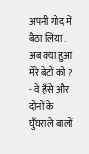अपनी गोद में बैठा लिया . अब क्या हुआ मेरे बेटों को ? - वे हँसे और दोनों के घुँघराले बालों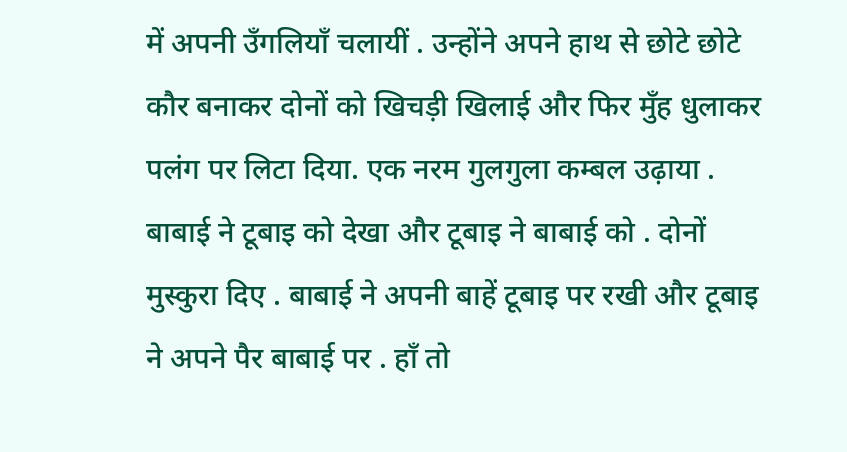में अपनी उँगलियाँ चलायीं . उन्होंने अपने हाथ से छोटे छोटे कौर बनाकर दोनों को खिचड़ी खिलाई और फिर मुँह धुलाकर पलंग पर लिटा दिया. एक नरम गुलगुला कम्बल उढ़ाया . बाबाई ने टूबाइ को देखा और टूबाइ ने बाबाई को . दोनों मुस्कुरा दिए . बाबाई ने अपनी बाहें टूबाइ पर रखी और टूबाइ ने अपने पैर बाबाई पर . हाँ तो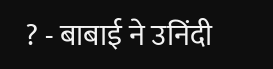? - बाबाई ने उनिंदी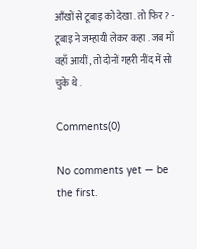आँखों से टूबाइ को देखा . तो फिर ? - टूबाइ ने जम्हायी लेकर कहा . जब माँ वहाँ आयीं , तो दोनों गहरी नींद में सो चुके थे .

Comments(0)

No comments yet — be the first.